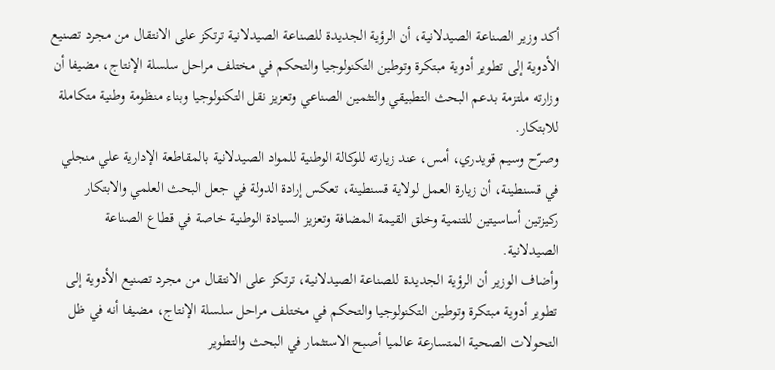أكد وزير الصناعة الصيدلانية، أن الرؤية الجديدة للصناعة الصيدلانية ترتكز على الانتقال من مجرد تصنيع الأدوية إلى تطوير أدوية مبتكرة وتوطين التكنولوجيا والتحكم في مختلف مراحل سلسلة الإنتاج، مضيفا أن وزارته ملتزمة بدعم البحث التطبيقي والتثمين الصناعي وتعزيز نقل التكنولوجيا وبناء منظومة وطنية متكاملة للابتكار.
وصرّح وسيم قويدري، أمس، عند زيارته للوكالة الوطنية للمواد الصيدلانية بالمقاطعة الإدارية علي منجلي في قسنطينة، أن زيارة العمل لولاية قسنطينة، تعكس إرادة الدولة في جعل البحث العلمي والابتكار ركيزتين أساسيتين للتنمية وخلق القيمة المضافة وتعزيز السيادة الوطنية خاصة في قطاع الصناعة الصيدلانية.
وأضاف الوزير أن الرؤية الجديدة للصناعة الصيدلانية، ترتكز على الانتقال من مجرد تصنيع الأدوية إلى تطوير أدوية مبتكرة وتوطين التكنولوجيا والتحكم في مختلف مراحل سلسلة الإنتاج، مضيفا أنه في ظل التحولات الصحية المتسارعة عالميا أصبح الاستثمار في البحث والتطوير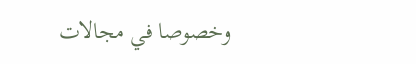وخصوصا في مجالات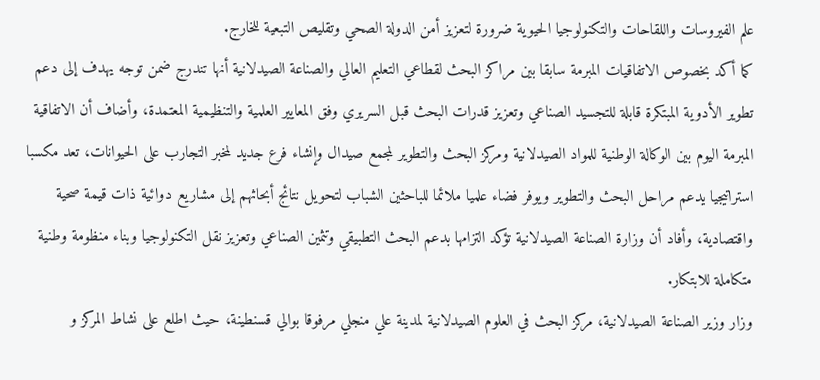علم الفيروسات واللقاحات والتكنولوجيا الحيوية ضرورة لتعزيز أمن الدولة الصحي وتقليص التبعية للخارج.
كما أكد بخصوص الاتفاقيات المبرمة سابقا بين مراكز البحث لقطاعي التعليم العالي والصناعة الصيدلانية أنها تندرج ضمن توجه يهدف إلى دعم تطوير الأدوية المبتكرة قابلة للتجسيد الصناعي وتعزيز قدرات البحث قبل السريري وفق المعايير العلمية والتنظيمية المعتمدة، وأضاف أن الاتفاقية المبرمة اليوم بين الوكالة الوطنية للمواد الصيدلانية ومركز البحث والتطوير لمجمع صيدال وإنشاء فرع جديد لمخبر التجارب على الحيوانات، تعد مكسبا استراتيجيا يدعم مراحل البحث والتطوير ويوفر فضاء علميا ملائما للباحثين الشباب لتحويل نتائج أبحاثهم إلى مشاريع دوائية ذات قيمة صحية واقتصادية، وأفاد أن وزارة الصناعة الصيدلانية تؤكد التزامها بدعم البحث التطبيقي وتثمين الصناعي وتعزيز نقل التكنولوجيا وبناء منظومة وطنية متكاملة للابتكار.
وزار وزير الصناعة الصيدلانية، مركز البحث في العلوم الصيدلانية لمدينة علي منجلي مرفوقا بوالي قسنطينة، حيث اطلع على نشاط المركز و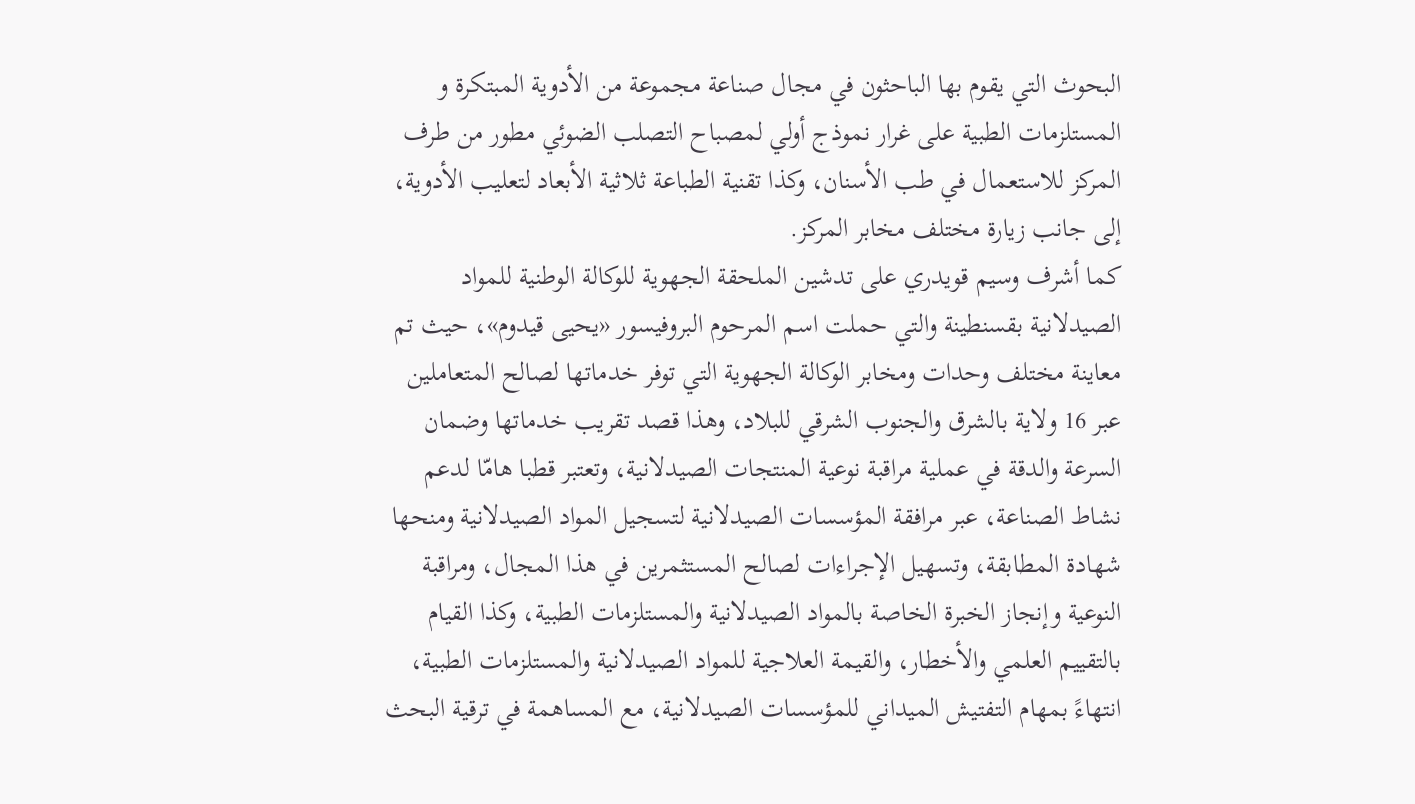البحوث التي يقوم بها الباحثون في مجال صناعة مجموعة من الأدوية المبتكرة و المستلزمات الطبية على غرار نموذج أولي لمصباح التصلب الضوئي مطور من طرف المركز للاستعمال في طب الأسنان، وكذا تقنية الطباعة ثلاثية الأبعاد لتعليب الأدوية، إلى جانب زيارة مختلف مخابر المركز.
كما أشرف وسيم قويدري على تدشين الملحقة الجهوية للوكالة الوطنية للمواد الصيدلانية بقسنطينة والتي حملت اسم المرحوم البروفيسور «يحيى قيدوم»، حيث تم معاينة مختلف وحدات ومخابر الوكالة الجهوية التي توفر خدماتها لصالح المتعاملين عبر 16 ولاية بالشرق والجنوب الشرقي للبلاد، وهذا قصد تقريب خدماتها وضمان السرعة والدقة في عملية مراقبة نوعية المنتجات الصيدلانية، وتعتبر قطبا هامّا لدعم نشاط الصناعة، عبر مرافقة المؤسسات الصيدلانية لتسجيل المواد الصيدلانية ومنحها شهادة المطابقة، وتسهيل الإجراءات لصالح المستثمرين في هذا المجال، ومراقبة النوعية وإنجاز الخبرة الخاصة بالمواد الصيدلانية والمستلزمات الطبية، وكذا القيام بالتقييم العلمي والأخطار، والقيمة العلاجية للمواد الصيدلانية والمستلزمات الطبية، انتهاءً بمهام التفتيش الميداني للمؤسسات الصيدلانية، مع المساهمة في ترقية البحث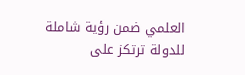العلمي ضمن رؤية شاملة للدولة ترتكز على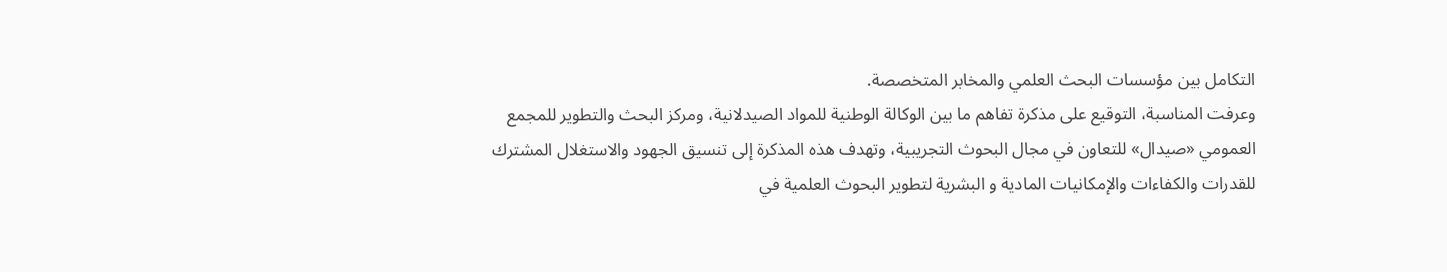التكامل بين مؤسسات البحث العلمي والمخابر المتخصصة.
وعرفت المناسبة، التوقيع على مذكرة تفاهم ما بين الوكالة الوطنية للمواد الصيدلانية، ومركز البحث والتطوير للمجمع العمومي «صيدال» للتعاون في مجال البحوث التجريبية، وتهدف هذه المذكرة إلى تنسيق الجهود والاستغلال المشترك للقدرات والكفاءات والإمكانيات المادية و البشرية لتطوير البحوث العلمية في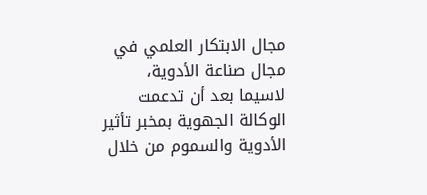مجال الابتكار العلمي في مجال صناعة الأدوية، لاسيما بعد أن تدعمت الوكالة الجهوية بمخبر تأثير الأدوية والسموم من خلال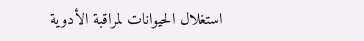استغلال الحيوانات لمراقبة الأدوية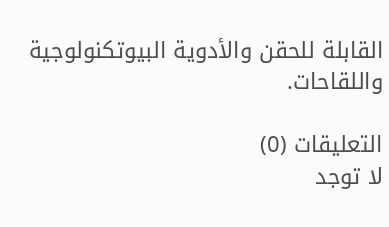القابلة للحقن والأدوية البيوتكنولوجية واللقاحات.

التعليقات (0)
لا توجد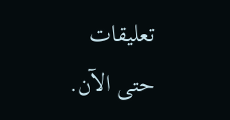تعليقات حتى الآن.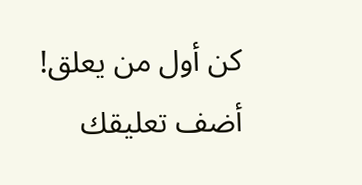كن أول من يعلق!
أضف تعليقك